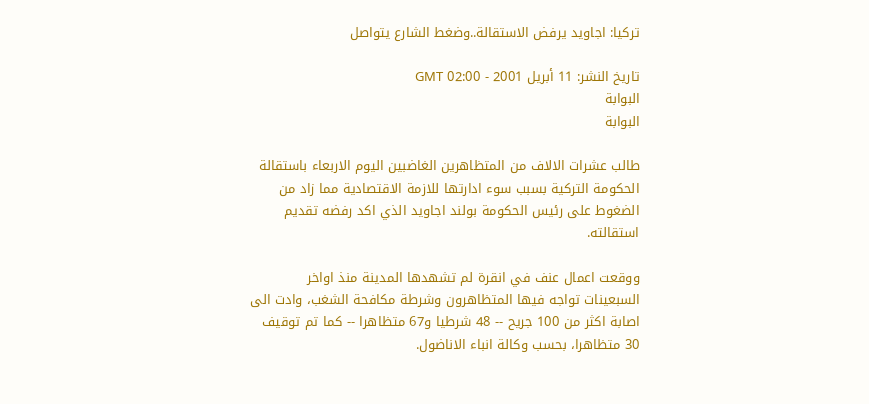تركيا: اجاويد يرفض الاستقالة..وضغط الشارع يتواصل

تاريخ النشر: 11 أبريل 2001 - 02:00 GMT
البوابة
البوابة

طالب عشرات الالاف من المتظاهرين الغاضبين اليوم الاربعاء باستقالة الحكومة التركية بسبب سوء ادارتها للازمة الاقتصادية مما زاد من الضغوط على رئيس الحكومة بولند اجاويد الذي اكد رفضه تقديم استقالته.

ووقعت اعمال عنف في انقرة لم تشهدها المدينة منذ اواخر السبعينات تواجه فيها المتظاهرون وشرطة مكافحة الشغب، وادت الى اصابة اكثر من 100 جريح -- 48 شرطيا و67 متظاهرا -- كما تم توقيف 30 متظاهرا، بحسب وكالة انباء الاناضول.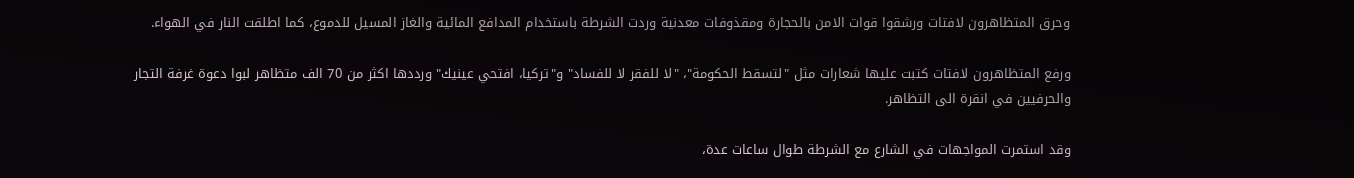وحرق المتظاهرون لافتات ورشقوا قوات الامن بالحجارة ومقذوفات معدنية وردت الشرطة باستخدام المدافع المائية والغاز المسيل للدموع، كما اطلقت النار في الهواء.

ورفع المتظاهرون لافتات كتبت عليها شعارات مثل "لتسقط الحكومة"، "لا للفقر لا للفساد" و"تركيا، افتحي عينيك" ورددها اكثر من 70 الف متظاهر لبوا دعوة غرفة التجار والحرفيين في انقرة الى التظاهر.

وقد استمرت المواجهات في الشارع مع الشرطة طوال ساعات عدة،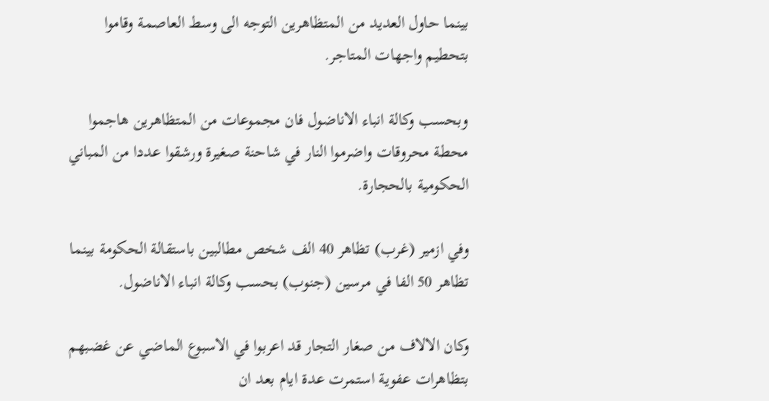بينما حاول العديد من المتظاهرين التوجه الى وسط العاصمة وقاموا بتحطيم واجهات المتاجر.

وبحسب وكالة انباء الاناضول فان مجموعات من المتظاهرين هاجموا محطة محروقات واضرموا النار في شاحنة صغيرة ورشقوا عددا من المباني الحكومية بالحجارة.

وفي ازمير (غرب) تظاهر 40 الف شخص مطالبين باستقالة الحكومة بينما تظاهر 50 الفا في مرسين (جنوب) بحسب وكالة انباء الاناضول.

وكان الالاف من صغار التجار قد اعربوا في الاسبوع الماضي عن غضبهم بتظاهرات عفوية استمرت عدة ايام بعد ان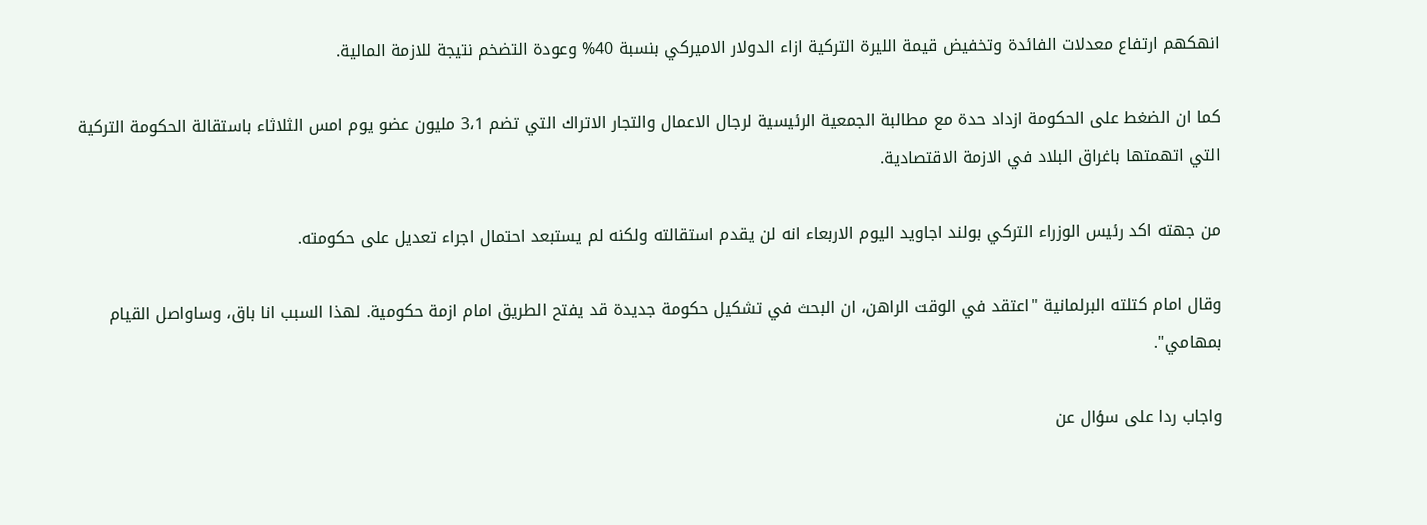انهكهم ارتفاع معدلات الفائدة وتخفيض قيمة الليرة التركية ازاء الدولار الاميركي بنسبة 40% وعودة التضخم نتيجة للازمة المالية.

كما ان الضغط على الحكومة ازداد حدة مع مطالبة الجمعية الرئيسية لرجال الاعمال والتجار الاتراك التي تضم 3،1 مليون عضو يوم امس الثلاثاء باستقالة الحكومة التركية التي اتهمتها باغراق البلاد في الازمة الاقتصادية.

من جهته اكد رئيس الوزراء التركي بولند اجاويد اليوم الاربعاء انه لن يقدم استقالته ولكنه لم يستبعد احتمال اجراء تعديل على حكومته.

وقال امام كتلته البرلمانية "اعتقد في الوقت الراهن، ان البحث في تشكيل حكومة جديدة قد يفتح الطريق امام ازمة حكومية. لهذا السبب انا باق، وساواصل القيام بمهامي".

واجاب ردا على سؤال عن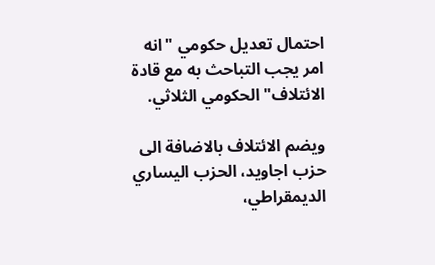احتمال تعديل حكومي "انه امر يجب التباحث به مع قادة الائتلاف" الحكومي الثلاثي.

ويضم الائتلاف بالاضافة الى حزب اجاويد، الحزب اليساري الديمقراطي،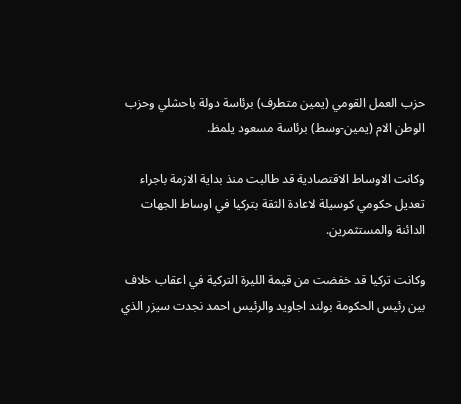حزب العمل القومي (يمين متطرف) برئاسة دولة باحشلي وحزب الوطن الام (يمين-وسط) برئاسة مسعود يلمظ.

وكانت الاوساط الاقتصادية قد طالبت منذ بداية الازمة باجراء تعديل حكومي كوسيلة لاعادة الثقة بتركيا في اوساط الجهات الدائنة والمستثمرين.

وكانت تركيا قد خفضت من قيمة الليرة التركية في اعقاب خلاف بين رئيس الحكومة بولند اجاويد والرئيس احمد نجدت سيزر الذي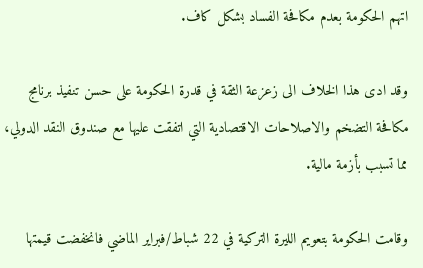اتهم الحكومة بعدم مكافحة الفساد بشكل كاف.

وقد ادى هذا الخلاف الى زعزعة الثقة في قدرة الحكومة على حسن تنفيذ برنامج مكافحة التضخم والاصلاحات الاقتصادية التي اتفقت عليها مع صندوق النقد الدولي، مما تسبب بأزمة مالية.

وقامت الحكومة بتعويم الليرة التركية في 22 شباط/فبراير الماضي فانخفضت قيمتها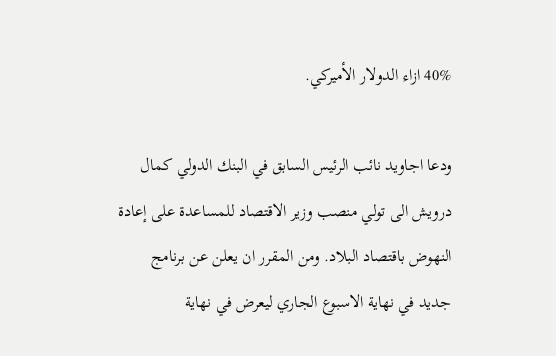40% ازاء الدولار الأميركي.

ودعا اجاويد نائب الرئيس السابق في البنك الدولي كمال درويش الى تولي منصب وزير الاقتصاد للمساعدة على إعادة النهوض باقتصاد البلاد. ومن المقرر ان يعلن عن برنامج جديد في نهاية الاسبوع الجاري ليعرض في نهاية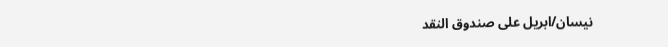نيسان/ابريل على صندوق النقد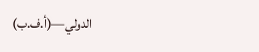الدولي—(أ.ف.ب)